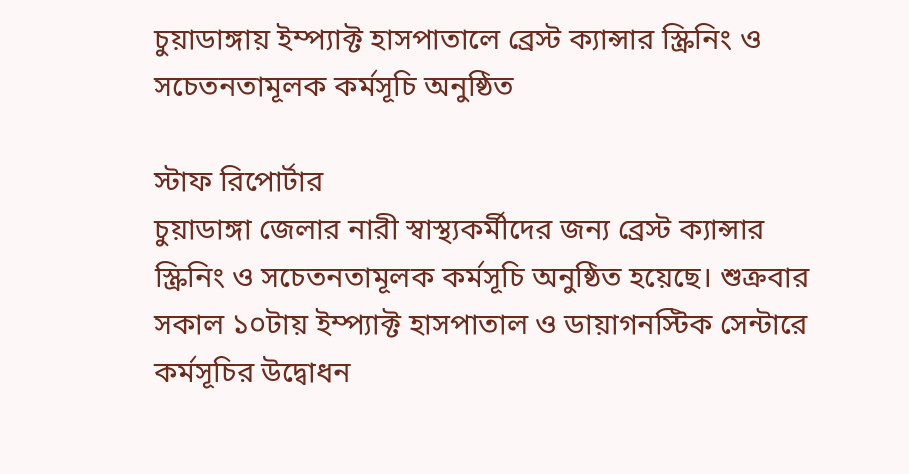চুয়াডাঙ্গায় ইম্প্যাক্ট হাসপাতালে ব্রেস্ট ক্যান্সার স্ক্রিনিং ও সচেতনতামূলক কর্মসূচি অনুষ্ঠিত

স্টাফ রিপোর্টার
চুয়াডাঙ্গা জেলার নারী স্বাস্থ্যকর্মীদের জন্য ব্রেস্ট ক্যান্সার স্ক্রিনিং ও সচেতনতামূলক কর্মসূচি অনুষ্ঠিত হয়েছে। শুক্রবার সকাল ১০টায় ইম্প্যাক্ট হাসপাতাল ও ডায়াগনস্টিক সেন্টারে কর্মসূচির উদ্বোধন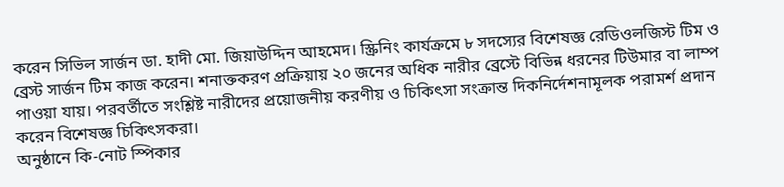করেন সিভিল সার্জন ডা. হাদী মো. জিয়াউদ্দিন আহমেদ। স্ক্রিনিং কার্যক্রমে ৮ সদস্যের বিশেষজ্ঞ রেডিওলজিস্ট টিম ও ব্রেস্ট সার্জন টিম কাজ করেন। শনাক্তকরণ প্রক্রিয়ায় ২০ জনের অধিক নারীর ব্রেস্টে বিভিন্ন ধরনের টিউমার বা লাম্প পাওয়া যায়। পরবর্তীতে সংশ্লিষ্ট নারীদের প্রয়োজনীয় করণীয় ও চিকিৎসা সংক্রান্ত দিকনির্দেশনামূলক পরামর্শ প্রদান করেন বিশেষজ্ঞ চিকিৎসকরা।
অনুষ্ঠানে কি-নোট স্পিকার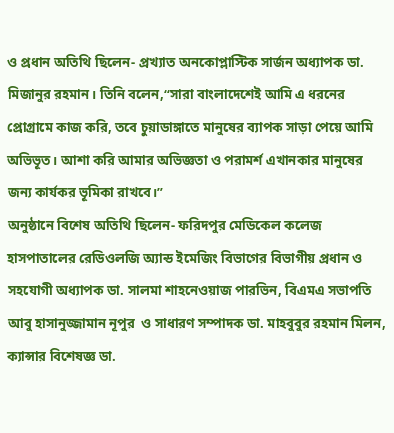ও প্রধান অতিথি ছিলেন- প্রখ্যাত অনকোপ্লাস্টিক সার্জন অধ্যাপক ডা. মিজানুর রহমান। তিনি বলেন,“সারা বাংলাদেশেই আমি এ ধরনের প্রোগ্রামে কাজ করি, তবে চুয়াডাঙ্গাতে মানুষের ব্যাপক সাড়া পেয়ে আমি অভিভূত। আশা করি আমার অভিজ্ঞতা ও পরামর্শ এখানকার মানুষের জন্য কার্যকর ভূমিকা রাখবে।”
অনুষ্ঠানে বিশেষ অতিথি ছিলেন- ফরিদপুর মেডিকেল কলেজ হাসপাতালের রেডিওলজি অ্যান্ড ইমেজিং বিভাগের বিভাগীয় প্রধান ও সহযোগী অধ্যাপক ডা. সালমা শাহনেওয়াজ পারভিন, বিএমএ সভাপতি আবু হাসানুজ্জামান নূপুর  ও সাধারণ সম্পাদক ডা. মাহবুবুর রহমান মিলন, ক্যান্সার বিশেষজ্ঞ ডা.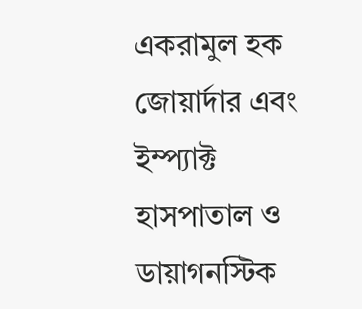একরামুল হক জোয়ার্দার এবং ইম্প্যাক্ট হাসপাতাল ও ডায়াগনস্টিক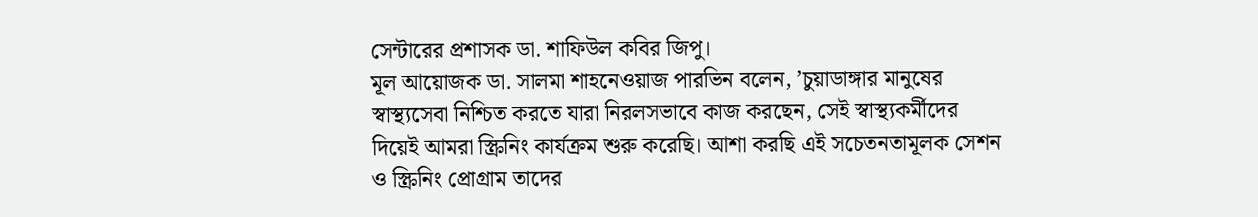সেন্টারের প্রশাসক ডা. শাফিউল কবির জিপু।
মূল আয়োজক ডা. সালমা শাহনেওয়াজ পারভিন বলেন, ’চুয়াডাঙ্গার মানুষের স্বাস্থ্যসেবা নিশ্চিত করতে যারা নিরলসভাবে কাজ করছেন, সেই স্বাস্থ্যকর্মীদের দিয়েই আমরা স্ক্রিনিং কার্যক্রম শুরু করেছি। আশা করছি এই সচেতনতামূলক সেশন ও স্ক্রিনিং প্রোগ্রাম তাদের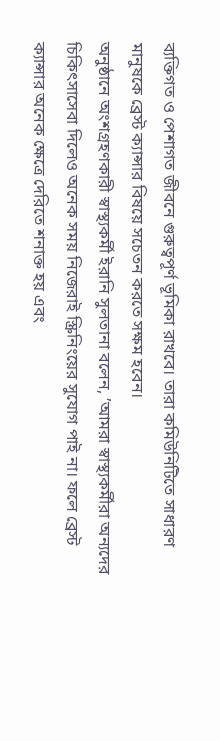ব্যক্তিগত ও পেশাগত জীবনে গুরুত্বপূর্ণ ভূমিকা রাখবে। তারা কমিউনিটিতে সাধারণ মানুষকে ব্রেস্ট ক্যান্সার বিষয়ে সচেতন করতে সক্ষম হবেন।
অনুষ্ঠানে অংশগ্রহণকারী স্বাস্থ্যকর্মী ইরানি সুলতানা বলেন, ’আমরা স্বাস্থ্যকর্মীরা অন্যদের চিকিৎসাসেবা দিলেও অনেক সময় নিজেরাই স্ক্রিনিংয়ের সুযোগ পাই না। ফলে ব্রেস্ট ক্যান্সার অনেক ক্ষেত্রে দেরিতে শনাক্ত হয় এবং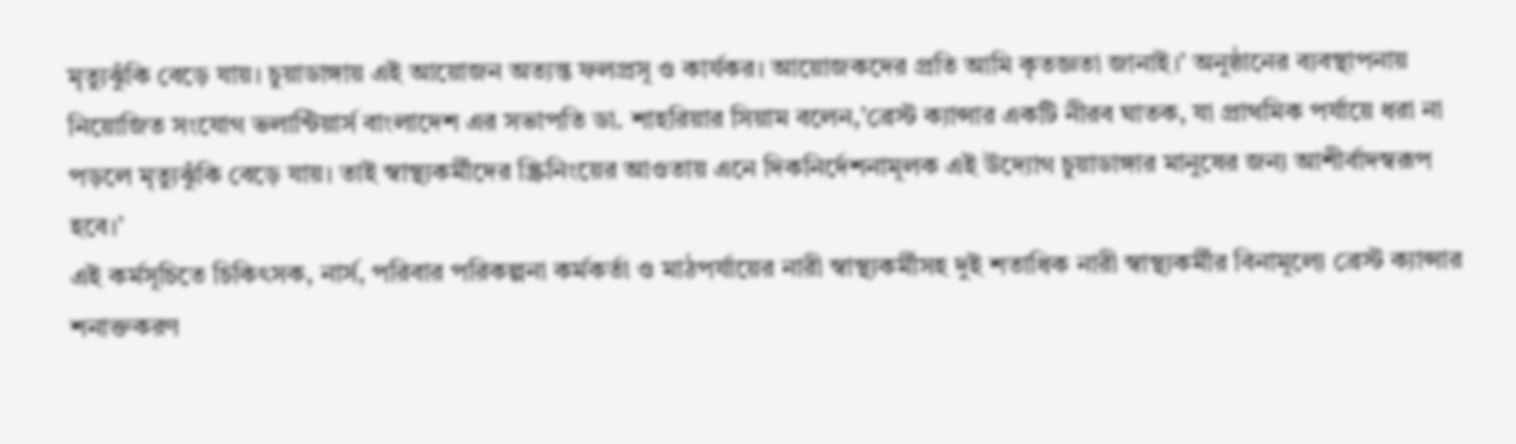মৃত্যুঝুঁকি বেড়ে যায়। চুয়াডাঙ্গায় এই আয়োজন অত্যন্ত ফলপ্রসূ ও কার্যকর। আয়োজকদের প্রতি আমি কৃতজ্ঞতা জানাই।’ অনুষ্ঠানের ব্যবস্থাপনায় নিয়োজিত সংযোগ ভলান্টিয়ার্স বাংলাদেশ এর সভাপতি ডা. শাহরিয়ার সিয়াম বলেন,’ব্রেস্ট ক্যান্সার একটি নীরব ঘাতক, যা প্রাথমিক পর্যায়ে ধরা না পড়লে মৃত্যুঝুঁকি বেড়ে যায়। তাই স্বাস্থ্যকর্মীদের স্ক্রিনিংয়ের আওতায় এনে দিকনির্দেশনামূলক এই উদ্যোগ চুয়াডাঙ্গার মানুষের জন্য আশীর্বাদস্বরূপ হবে।’
এই কর্মসূচিতে চিকিৎসক, নার্স, পরিবার পরিকল্পনা কর্মকর্তা ও মাঠপর্যায়ের নারী স্বাস্থ্যকর্মীসহ দুই শতাধিক নারী স্বাস্থ্যকর্মীর বিনামূল্যে ব্রেস্ট ক্যান্সার শনাক্তকরণ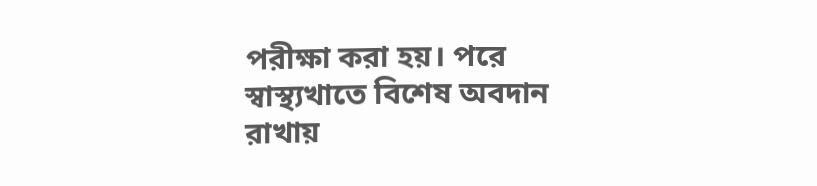পরীক্ষা করা হয়। পরে স্বাস্থ্যখাতে বিশেষ অবদান রাখায়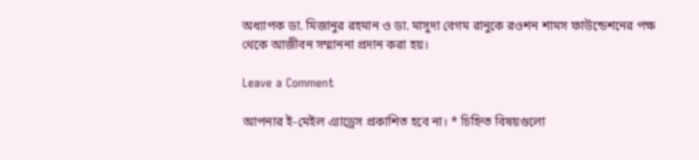অধ্যাপক ডা. মিজানুর রহমান ও ডা. মাসুদা বেগম রানুকে রওশন শামস ফাউন্ডেশনের পক্ষ থেকে আজীবন সম্মাননা প্রদান করা হয়।

Leave a Comment

আপনার ই-মেইল এ্যাড্রেস প্রকাশিত হবে না। * চিহ্নিত বিষয়গুলো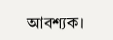আবশ্যক।